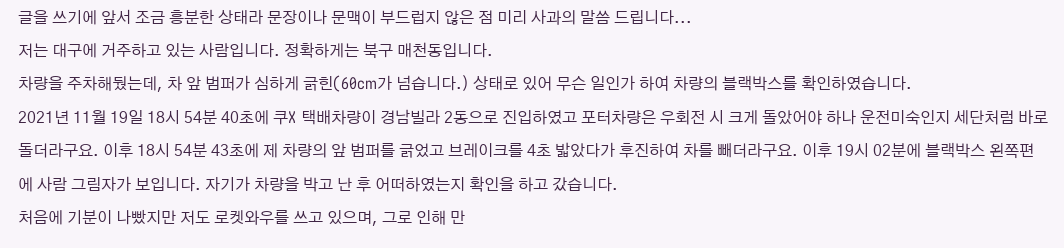글을 쓰기에 앞서 조금 흥분한 상태라 문장이나 문맥이 부드럽지 않은 점 미리 사과의 말씀 드립니다...
저는 대구에 거주하고 있는 사람입니다. 정확하게는 북구 매천동입니다.
차량을 주차해뒀는데, 차 앞 범퍼가 심하게 긁힌(60cm가 넘습니다.) 상태로 있어 무슨 일인가 하여 차량의 블랙박스를 확인하였습니다.
2021년 11월 19일 18시 54분 40초에 쿠X 택배차량이 경남빌라 2동으로 진입하였고 포터차량은 우회전 시 크게 돌았어야 하나 운전미숙인지 세단처럼 바로 돌더라구요. 이후 18시 54분 43초에 제 차량의 앞 범퍼를 긁었고 브레이크를 4초 밟았다가 후진하여 차를 빼더라구요. 이후 19시 02분에 블랙박스 왼쪽편에 사람 그림자가 보입니다. 자기가 차량을 박고 난 후 어떠하였는지 확인을 하고 갔습니다.
처음에 기분이 나빴지만 저도 로켓와우를 쓰고 있으며, 그로 인해 만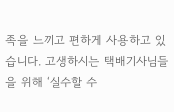족을 느끼고 편하게 사용하고 있습니다. 고생하시는 택배기사님들을 위해 ‘실수할 수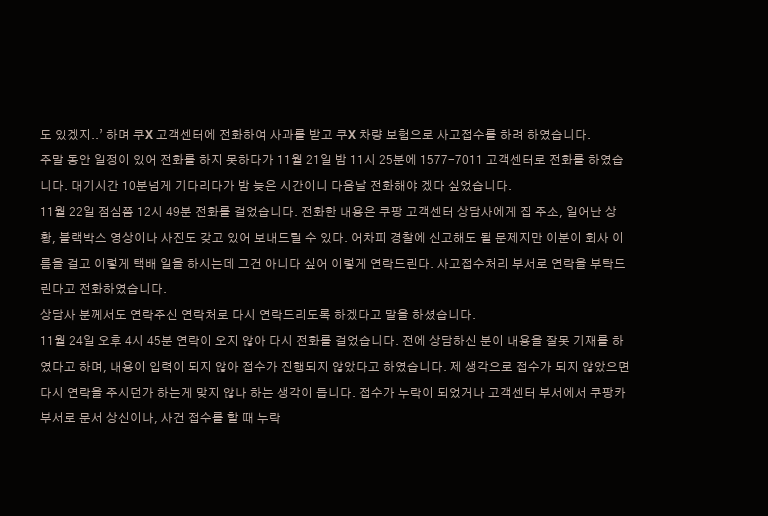도 있겠지..’ 하며 쿠X 고객센터에 전화하여 사과를 받고 쿠X 차량 보험으로 사고접수를 하려 하였습니다.
주말 동안 일정이 있어 전화를 하지 못하다가 11월 21일 밤 11시 25분에 1577-7011 고객센터로 전화를 하였습니다. 대기시간 10분넘게 기다리다가 밤 늦은 시간이니 다음날 전화해야 겠다 싶었습니다.
11월 22일 점심쯤 12시 49분 전화를 걸었습니다. 전화한 내용은 쿠팡 고객센터 상담사에게 집 주소, 일어난 상황, 블랙박스 영상이나 사진도 갖고 있어 보내드릴 수 있다. 어차피 경찰에 신고해도 될 문제지만 이분이 회사 이름을 걸고 이렇게 택배 일을 하시는데 그건 아니다 싶어 이렇게 연락드린다. 사고접수처리 부서로 연락을 부탁드린다고 전화하였습니다.
상담사 분께서도 연락주신 연락처로 다시 연락드리도록 하겠다고 말을 하셨습니다.
11월 24일 오후 4시 45분 연락이 오지 않아 다시 전화를 걸었습니다. 전에 상담하신 분이 내용을 잘못 기재를 하였다고 하며, 내용이 입력이 되지 않아 접수가 진행되지 않았다고 하였습니다. 제 생각으로 접수가 되지 않았으면 다시 연락을 주시던가 하는게 맞지 않나 하는 생각이 듭니다. 접수가 누락이 되었거나 고객센터 부서에서 쿠팡카 부서로 문서 상신이나, 사건 접수를 할 때 누락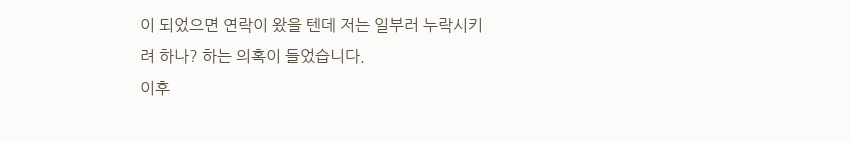이 되었으면 연락이 왔을 텐데 저는 일부러 누락시키려 하나? 하는 의혹이 들었습니다.
이후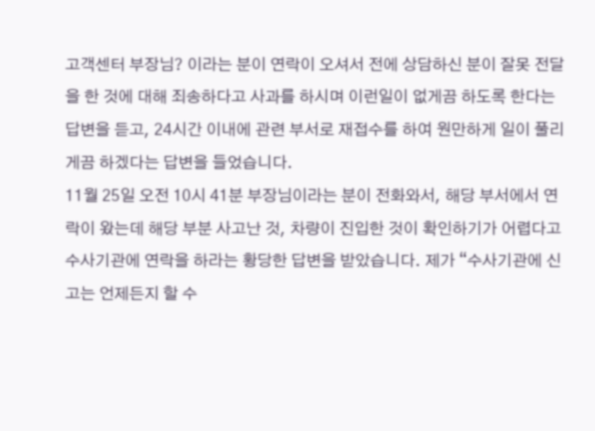고객센터 부장님? 이라는 분이 연락이 오셔서 전에 상담하신 분이 잘못 전달을 한 것에 대해 죄송하다고 사과를 하시며 이런일이 없게끔 하도록 한다는 답변을 듣고, 24시간 이내에 관련 부서로 재접수를 하여 원만하게 일이 풀리게끔 하겠다는 답변을 들었습니다.
11월 25일 오전 10시 41분 부장님이라는 분이 전화와서, 해당 부서에서 연락이 왔는데 해당 부분 사고난 것, 차량이 진입한 것이 확인하기가 어렵다고 수사기관에 연락을 하라는 황당한 답변을 받았습니다. 제가 “수사기관에 신고는 언제든지 할 수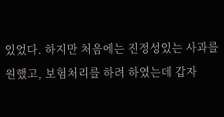있었다. 하지만 처음에는 진정성있는 사과를 원했고, 보험처리를 하려 하였는데 갑자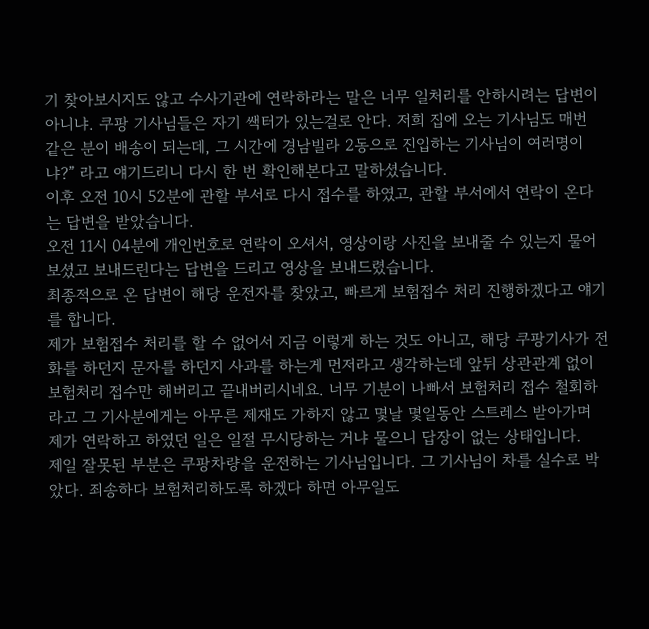기 찾아보시지도 않고 수사기관에 연락하라는 말은 너무 일처리를 안하시려는 답변이 아니냐. 쿠팡 기사님들은 자기 쌕터가 있는걸로 안다. 저희 집에 오는 기사님도 매번 같은 분이 배송이 되는데, 그 시간에 경남빌라 2동으로 진입하는 기사님이 여러명이냐?” 라고 얘기드리니 다시 한 번 확인해본다고 말하셨습니다.
이후 오전 10시 52분에 관할 부서로 다시 접수를 하였고, 관할 부서에서 연락이 온다는 답변을 받았습니다.
오전 11시 04분에 개인번호로 연락이 오셔서, 영상이랑 사진을 보내줄 수 있는지 물어보셨고 보내드린다는 답변을 드리고 영상을 보내드렸습니다.
최종적으로 온 답변이 해당 운전자를 찾았고, 빠르게 보험접수 처리 진행하겠다고 얘기를 합니다.
제가 보험접수 처리를 할 수 없어서 지금 이렇게 하는 것도 아니고, 해당 쿠팡기사가 전화를 하던지 문자를 하던지 사과를 하는게 먼저라고 생각하는데 앞뒤 상관관계 없이 보험처리 접수만 해버리고 끝내버리시네요. 너무 기분이 나빠서 보험처리 접수 철회하라고 그 기사분에게는 아무른 제재도 가하지 않고 몇날 몇일동안 스트레스 받아가며 제가 연락하고 하였던 일은 일절 무시당하는 거냐 물으니 답장이 없는 상태입니다.
제일 잘못된 부분은 쿠팡차량을 운전하는 기사님입니다. 그 기사님이 차를 실수로 박았다. 죄송하다 보험처리하도록 하겠다 하면 아무일도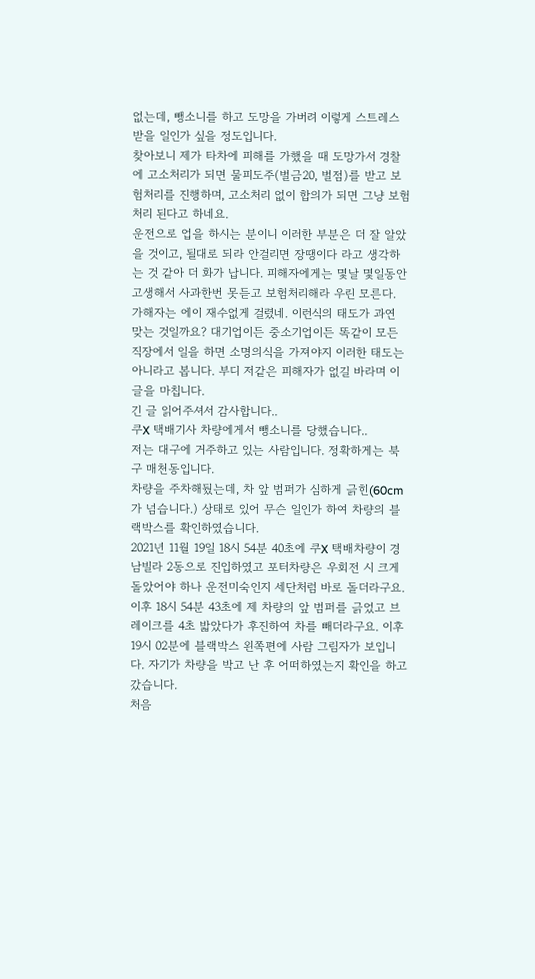없는데, 뺑소니를 하고 도망을 가버려 이렇게 스트레스 받을 일인가 싶을 정도입니다.
찾아보니 제가 타차에 피해를 가했을 때 도망가서 경찰에 고소처리가 되면 물피도주(벌금20, 벌점)를 받고 보험처리를 진행하며, 고소처리 없이 합의가 되면 그냥 보험처리 된다고 하네요.
운전으로 업을 하시는 분이니 이러한 부분은 더 잘 알았을 것이고, 될대로 되라 안걸리면 장땡이다 라고 생각하는 것 같아 더 화가 납니다. 피해자에게는 몇날 몇일동안 고생해서 사과한번 못듣고 보험처리해라 우린 모른다. 가해자는 에이 재수없게 걸렸네. 이런식의 태도가 과연 맞는 것일까요? 대기업이든 중소기업이든 똑같이 모든 직장에서 일을 하면 소명의식을 가져야지 이러한 태도는 아니라고 봅니다. 부디 저같은 피해자가 없길 바라며 이 글을 마칩니다.
긴 글 읽어주셔서 감사합니다..
쿠X 택배기사 차량에게서 뺑소니를 당했습니다..
저는 대구에 거주하고 있는 사람입니다. 정확하게는 북구 매천동입니다.
차량을 주차해뒀는데, 차 앞 범퍼가 심하게 긁힌(60cm가 넘습니다.) 상태로 있어 무슨 일인가 하여 차량의 블랙박스를 확인하였습니다.
2021년 11월 19일 18시 54분 40초에 쿠X 택배차량이 경남빌라 2동으로 진입하였고 포터차량은 우회전 시 크게 돌았어야 하나 운전미숙인지 세단처럼 바로 돌더라구요. 이후 18시 54분 43초에 제 차량의 앞 범퍼를 긁었고 브레이크를 4초 밟았다가 후진하여 차를 빼더라구요. 이후 19시 02분에 블랙박스 왼쪽편에 사람 그림자가 보입니다. 자기가 차량을 박고 난 후 어떠하였는지 확인을 하고 갔습니다.
처음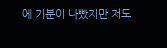에 기분이 나빴지만 저도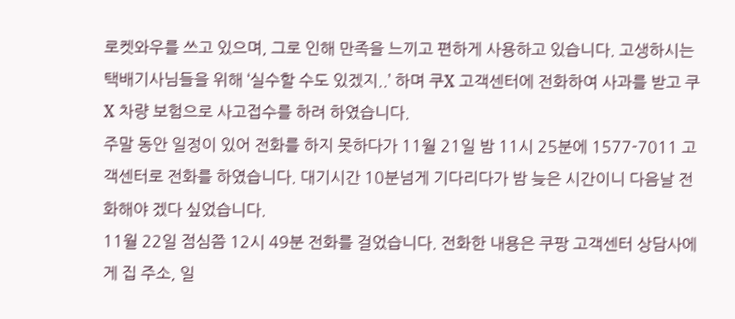로켓와우를 쓰고 있으며, 그로 인해 만족을 느끼고 편하게 사용하고 있습니다. 고생하시는 택배기사님들을 위해 ‘실수할 수도 있겠지..’ 하며 쿠X 고객센터에 전화하여 사과를 받고 쿠X 차량 보험으로 사고접수를 하려 하였습니다.
주말 동안 일정이 있어 전화를 하지 못하다가 11월 21일 밤 11시 25분에 1577-7011 고객센터로 전화를 하였습니다. 대기시간 10분넘게 기다리다가 밤 늦은 시간이니 다음날 전화해야 겠다 싶었습니다.
11월 22일 점심쯤 12시 49분 전화를 걸었습니다. 전화한 내용은 쿠팡 고객센터 상담사에게 집 주소, 일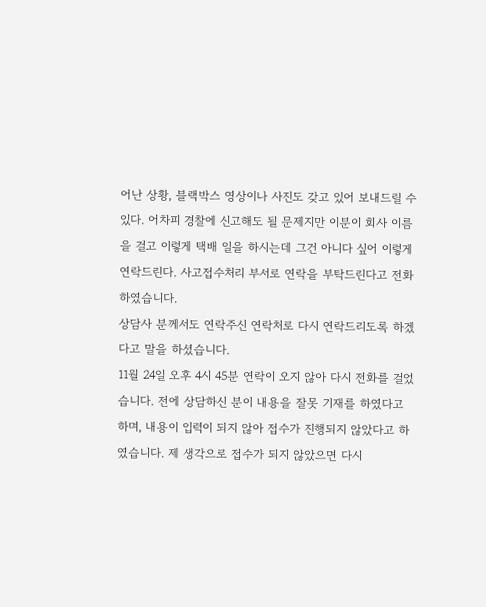어난 상황, 블랙박스 영상이나 사진도 갖고 있어 보내드릴 수 있다. 어차피 경찰에 신고해도 될 문제지만 이분이 회사 이름을 걸고 이렇게 택배 일을 하시는데 그건 아니다 싶어 이렇게 연락드린다. 사고접수처리 부서로 연락을 부탁드린다고 전화하였습니다.
상담사 분께서도 연락주신 연락처로 다시 연락드리도록 하겠다고 말을 하셨습니다.
11월 24일 오후 4시 45분 연락이 오지 않아 다시 전화를 걸었습니다. 전에 상담하신 분이 내용을 잘못 기재를 하였다고 하며, 내용이 입력이 되지 않아 접수가 진행되지 않았다고 하였습니다. 제 생각으로 접수가 되지 않았으면 다시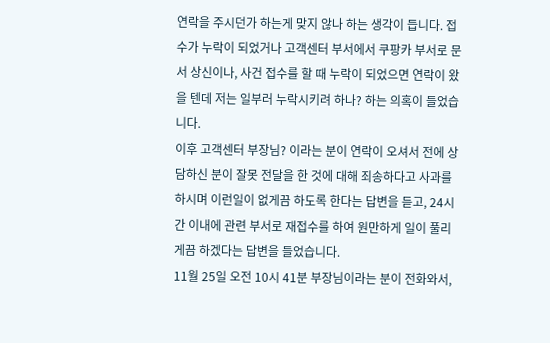연락을 주시던가 하는게 맞지 않나 하는 생각이 듭니다. 접수가 누락이 되었거나 고객센터 부서에서 쿠팡카 부서로 문서 상신이나, 사건 접수를 할 때 누락이 되었으면 연락이 왔을 텐데 저는 일부러 누락시키려 하나? 하는 의혹이 들었습니다.
이후 고객센터 부장님? 이라는 분이 연락이 오셔서 전에 상담하신 분이 잘못 전달을 한 것에 대해 죄송하다고 사과를 하시며 이런일이 없게끔 하도록 한다는 답변을 듣고, 24시간 이내에 관련 부서로 재접수를 하여 원만하게 일이 풀리게끔 하겠다는 답변을 들었습니다.
11월 25일 오전 10시 41분 부장님이라는 분이 전화와서,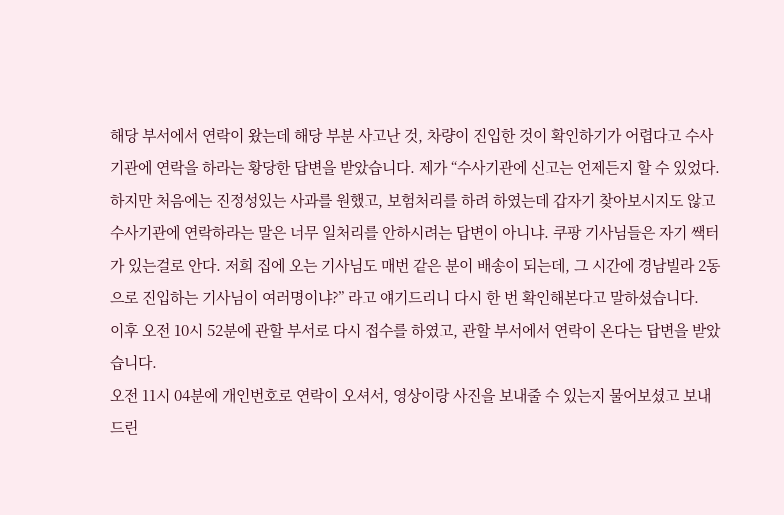해당 부서에서 연락이 왔는데 해당 부분 사고난 것, 차량이 진입한 것이 확인하기가 어렵다고 수사기관에 연락을 하라는 황당한 답변을 받았습니다. 제가 “수사기관에 신고는 언제든지 할 수 있었다. 하지만 처음에는 진정성있는 사과를 원했고, 보험처리를 하려 하였는데 갑자기 찾아보시지도 않고 수사기관에 연락하라는 말은 너무 일처리를 안하시려는 답변이 아니냐. 쿠팡 기사님들은 자기 쌕터가 있는걸로 안다. 저희 집에 오는 기사님도 매번 같은 분이 배송이 되는데, 그 시간에 경남빌라 2동으로 진입하는 기사님이 여러명이냐?” 라고 얘기드리니 다시 한 번 확인해본다고 말하셨습니다.
이후 오전 10시 52분에 관할 부서로 다시 접수를 하였고, 관할 부서에서 연락이 온다는 답변을 받았습니다.
오전 11시 04분에 개인번호로 연락이 오셔서, 영상이랑 사진을 보내줄 수 있는지 물어보셨고 보내드린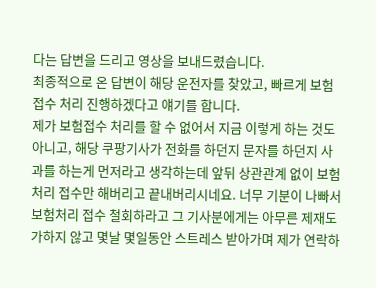다는 답변을 드리고 영상을 보내드렸습니다.
최종적으로 온 답변이 해당 운전자를 찾았고, 빠르게 보험접수 처리 진행하겠다고 얘기를 합니다.
제가 보험접수 처리를 할 수 없어서 지금 이렇게 하는 것도 아니고, 해당 쿠팡기사가 전화를 하던지 문자를 하던지 사과를 하는게 먼저라고 생각하는데 앞뒤 상관관계 없이 보험처리 접수만 해버리고 끝내버리시네요. 너무 기분이 나빠서 보험처리 접수 철회하라고 그 기사분에게는 아무른 제재도 가하지 않고 몇날 몇일동안 스트레스 받아가며 제가 연락하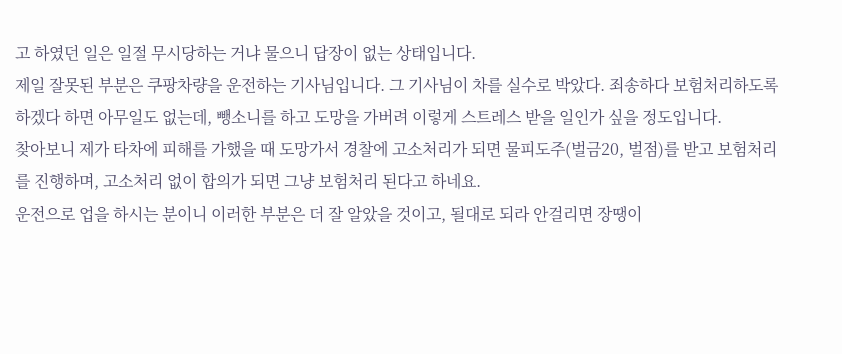고 하였던 일은 일절 무시당하는 거냐 물으니 답장이 없는 상태입니다.
제일 잘못된 부분은 쿠팡차량을 운전하는 기사님입니다. 그 기사님이 차를 실수로 박았다. 죄송하다 보험처리하도록 하겠다 하면 아무일도 없는데, 뺑소니를 하고 도망을 가버려 이렇게 스트레스 받을 일인가 싶을 정도입니다.
찾아보니 제가 타차에 피해를 가했을 때 도망가서 경찰에 고소처리가 되면 물피도주(벌금20, 벌점)를 받고 보험처리를 진행하며, 고소처리 없이 합의가 되면 그냥 보험처리 된다고 하네요.
운전으로 업을 하시는 분이니 이러한 부분은 더 잘 알았을 것이고, 될대로 되라 안걸리면 장땡이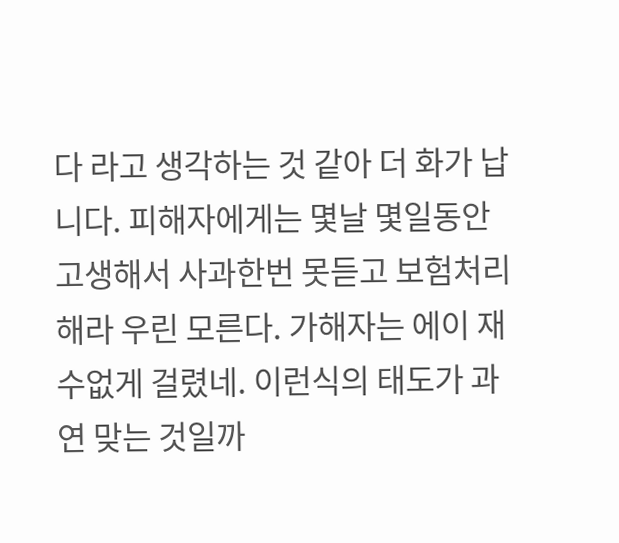다 라고 생각하는 것 같아 더 화가 납니다. 피해자에게는 몇날 몇일동안 고생해서 사과한번 못듣고 보험처리해라 우린 모른다. 가해자는 에이 재수없게 걸렸네. 이런식의 태도가 과연 맞는 것일까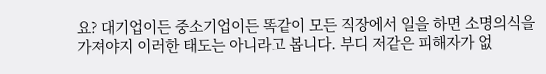요? 대기업이든 중소기업이든 똑같이 모든 직장에서 일을 하면 소명의식을 가져야지 이러한 태도는 아니라고 봅니다. 부디 저같은 피해자가 없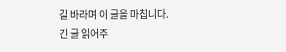길 바라며 이 글을 마칩니다.
긴 글 읽어주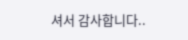셔서 감사합니다..